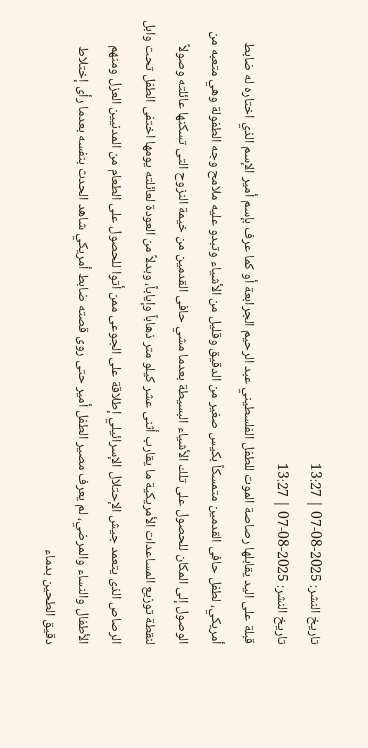تاريخ النشر: 2025-08-07 | 13:27
تاريخ النشر: 2025-08-07 | 13:27
قبلة على اليد يقابلها رصاصة الموت للطفل الفلسطيني عبد الرحيم الجرابعة أو كما عرف بإسم أمير الإسم الذي اختاره له ضابط أمريكي، لطفل حافى القدمين متمسكاً بكيس صغير من الدقيق وقليل من الأشياء وتبدو عليه ملامح وجه الطفولة وهي متعبه من الوصول إلى المكان للحصول على تلك الأشياء البسيطة بعدما مشي حافى القدمين من خيمة النزوح التى تسكنها عائلته وصولاً لنقطة توزيع المساعدات الأمريكية ما يقارب أثنى عشر كيلو متر ذهاباً وإياباً، وبدلاً من العودة لعائلته يومها اختفى الطفل تحت وابل الرصاص الذى يتعمد جيش الإحتلال الإسرائيلي إطلاقة على الجوعى ممن أتوا للحصول على الطعام من المدنيين العزل ومنهم الأطفال والنساء والمرضي، لم يعرف مصير الطفل أمير حتى روى قصته ضابط أمريكي شاهد الحدث بنفسه بعدما رأى إختلاط دقيق الطحين بدماء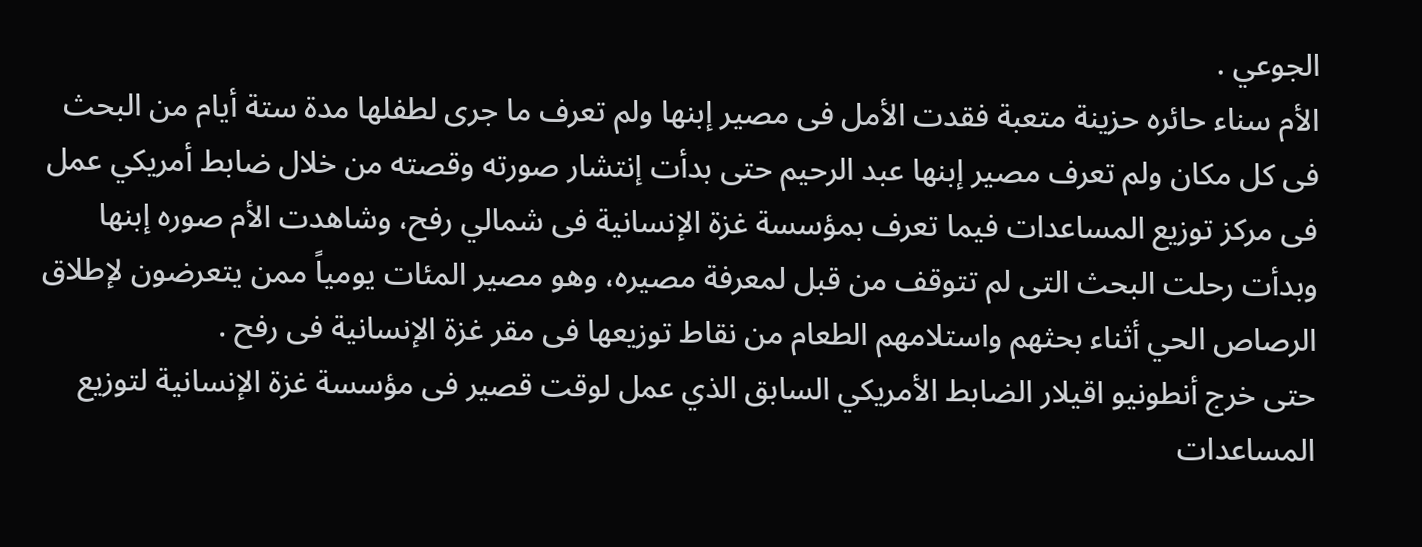الجوعي .
الأم سناء حائره حزينة متعبة فقدت الأمل فى مصير إبنها ولم تعرف ما جرى لطفلها مدة ستة أيام من البحث فى كل مكان ولم تعرف مصير إبنها عبد الرحيم حتى بدأت إنتشار صورته وقصته من خلال ضابط أمريكي عمل فى مركز توزيع المساعدات فيما تعرف بمؤسسة غزة الإنسانية فى شمالي رفح، وشاهدت الأم صوره إبنها وبدأت رحلت البحث التى لم تتوقف من قبل لمعرفة مصيره، وهو مصير المئات يومياً ممن يتعرضون لإطلاق الرصاص الحي أثناء بحثهم واستلامهم الطعام من نقاط توزيعها فى مقر غزة الإنسانية فى رفح .
حتى خرج أنطونيو اقيلار الضابط الأمريكي السابق الذي عمل لوقت قصير فى مؤسسة غزة الإنسانية لتوزيع المساعدات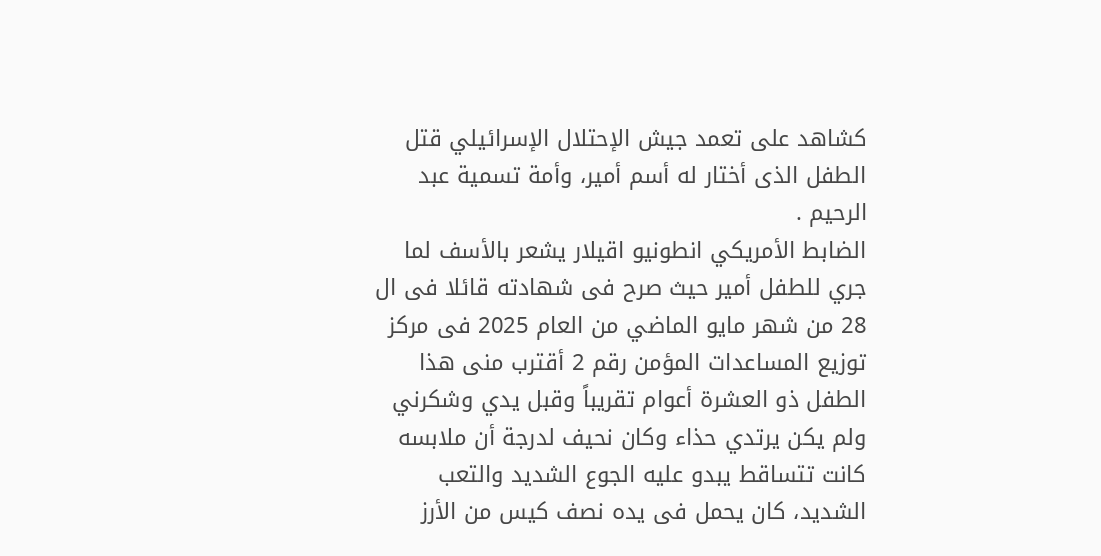كشاهد على تعمد جيش الإحتلال الإسرائيلي قتل الطفل الذى أختار له أسم أمير، وأمة تسمية عبد الرحيم .
الضابط الأمريكي انطونيو اقيلار يشعر بالأسف لما جري للطفل أمير حيث صرح فى شهادته قائلا فى ال 28 من شهر مايو الماضي من العام 2025 فى مركز توزيع المساعدات المؤمن رقم 2 أقترب منى هذا الطفل ذو العشرة أعوام تقريباً وقبل يدي وشكرني ولم يكن يرتدي حذاء وكان نحيف لدرجة أن ملابسه كانت تتساقط يبدو عليه الجوع الشديد والتعب الشديد، كان يحمل فى يده نصف كيس من الأرز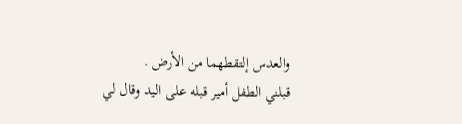والعدس إلتقطهما من الأرض .
قبلني الطفل أمير قبله على اليد وقال لي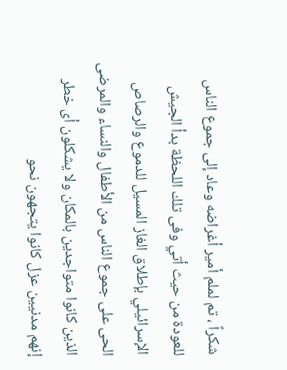شكراً ، تم لملم أمير أغراضه وعاد إلى جموع الناس للعودة من حيث أتي وفى تلك اللحظة بدأ الجيش الإسرائيلي بإطلاق الغاز المسيل للدموع والرصاص الحى على جموع الناس من الأطفال والنساء والمرضى الذين كانوا متواجدين بالمكان ولا يشكلون أى خطر إنهم مدنيين عزل كانوا يتجهون نحو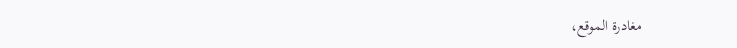مغادرة الموقع،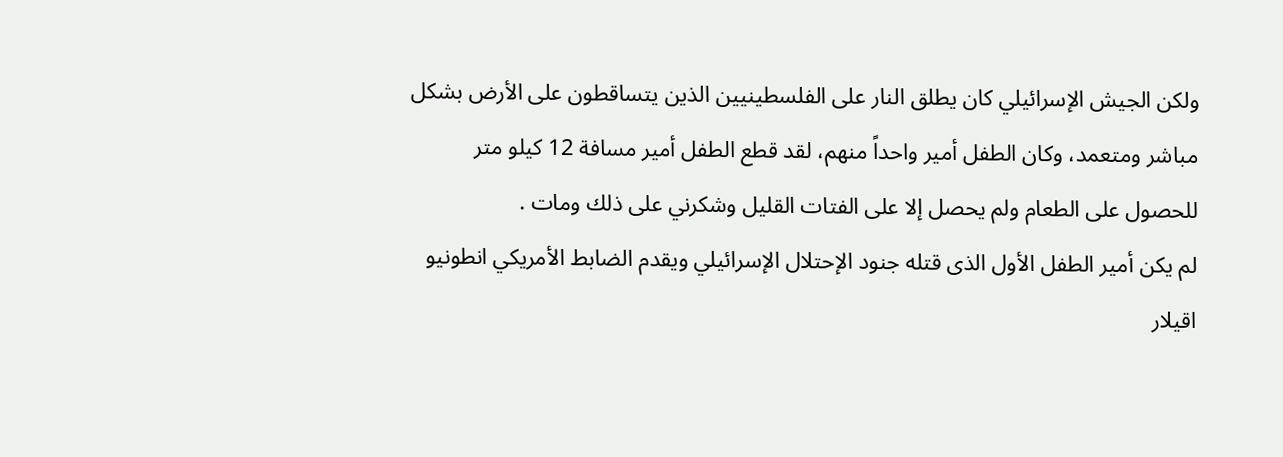ولكن الجيش الإسرائيلي كان يطلق النار على الفلسطينيين الذين يتساقطون على الأرض بشكل مباشر ومتعمد، وكان الطفل أمير واحداً منهم، لقد قطع الطفل أمير مسافة 12 كيلو متر للحصول على الطعام ولم يحصل إلا على الفتات القليل وشكرني على ذلك ومات .
لم يكن أمير الطفل الأول الذى قتله جنود الإحتلال الإسرائيلي ويقدم الضابط الأمريكي انطونيو اقيلار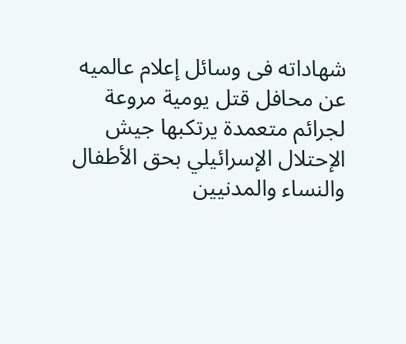شهاداته فى وسائل إعلام عالميه عن محافل قتل يومية مروعة لجرائم متعمدة يرتكبها جيش الإحتلال الإسرائيلي بحق الأطفال والنساء والمدنيين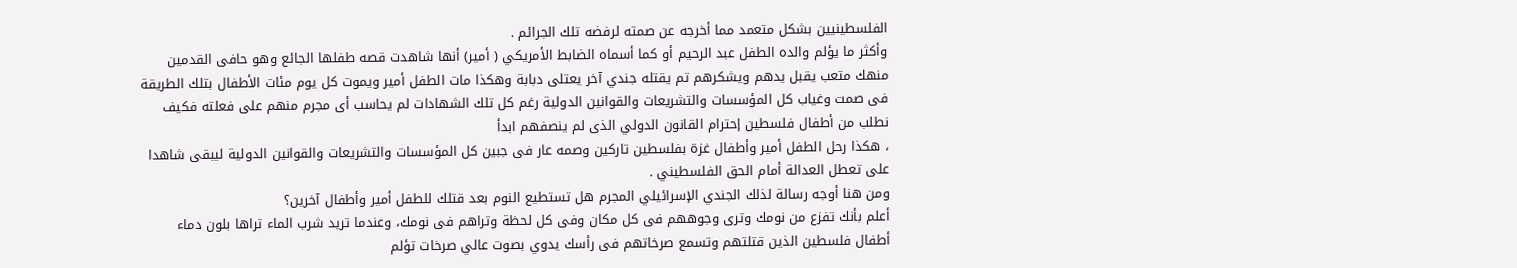الفلسطينيين بشكل متعمد مما أخرجه عن صمته لرفضه تلك الجرائم .
وأكثر ما يؤلم والده الطفل عبد الرحيم أو كما أسماه الضابط الأمريكي ( أمير) أنها شاهدت قصه طفلها الجائع وهو حافى القدمين منهك متعب يقبل يدهم ويشكرهم تم يقتله جندي آخر يعتلى دبابة وهكذا مات الطفل أمير ويموت كل يوم مئات الأطفال بتلك الطريقة فى صمت وغياب كل المؤسسات والتشريعات والقوانين الدولية رغم كل تلك الشهادات لم يحاسب أى مجرم منهم على فعلته فكيف نطلب من أطفال فلسطين إحترام القانون الدولي الذى لم ينصفهم ابدأ
، هكذا رحل الطفل أمير وأطفال غزة بفلسطين تاركين وصمه عار فى جبين كل المؤسسات والتشريعات والقوانين الدولية ليبقى شاهدا على تعطل العدالة أمام الحق الفلسطيني .
ومن هنا أوجه رسالة لذلك الجندي الإسرائيلي المجرم هل تستطيع النوم بعد قتلك للطفل أمير وأطفال آخرين؟
أعلم بأنك تفزع من نومك وترى وجوههم فى كل مكان وفى كل لحظة وتراهم فى نومك، وعندما تريد شرب الماء تراها بلون دماء أطفال فلسطين الذين قتلتهم وتسمع صرخاتهم فى رأسك يدوي بصوت عالي صرخات تؤلم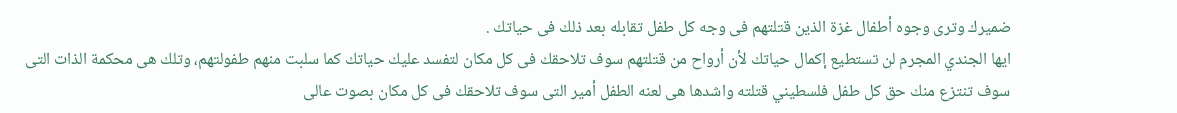ضميرك وترى وجوه أطفال غزة الذين قتلتهم فى وجه كل طفل تقابله بعد ذلك فى حياتك .
ايها الجندي المجرم لن تستطيع إكمال حياتك لأن أرواح من قتلتهم سوف تلاحقك فى كل مكان لتفسد عليك حياتك كما سلبت منهم طفولتهم، وتلك هى محكمة الذات التى سوف تنتزع منك حق كل طفل فلسطيني قتلته واشدها هى لعنه الطفل أمير التى سوف تلاحقك فى كل مكان بصوت عالى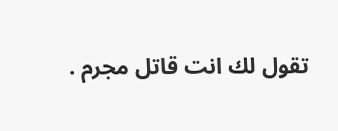تقول لك انت قاتل مجرم .